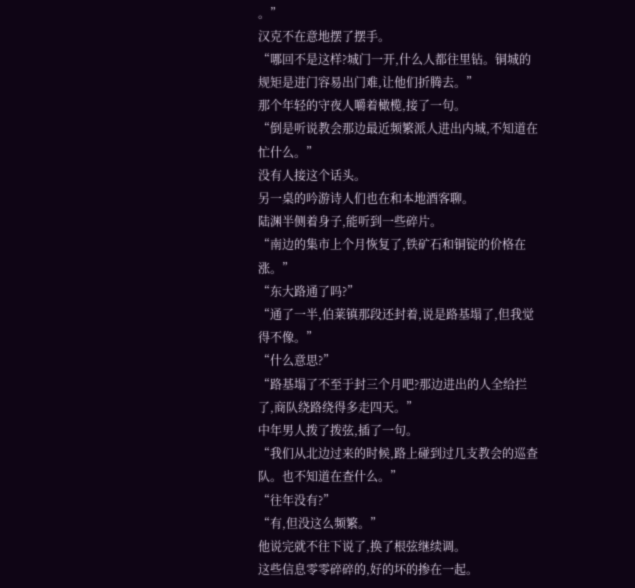。”
汉克不在意地摆了摆手。
“哪回不是这样?城门一开,什么人都往里钻。铜城的规矩是进门容易出门难,让他们折腾去。”
那个年轻的守夜人嚼着橄榄,接了一句。
“倒是听说教会那边最近频繁派人进出内城,不知道在忙什么。”
没有人接这个话头。
另一桌的吟游诗人们也在和本地酒客聊。
陆渊半侧着身子,能听到一些碎片。
“南边的集市上个月恢复了,铁矿石和铜锭的价格在涨。”
“东大路通了吗?”
“通了一半,伯莱镇那段还封着,说是路基塌了,但我觉得不像。”
“什么意思?”
“路基塌了不至于封三个月吧?那边进出的人全给拦了,商队绕路绕得多走四天。”
中年男人拨了拨弦,插了一句。
“我们从北边过来的时候,路上碰到过几支教会的巡查队。也不知道在查什么。”
“往年没有?”
“有,但没这么频繁。”
他说完就不往下说了,换了根弦继续调。
这些信息零零碎碎的,好的坏的掺在一起。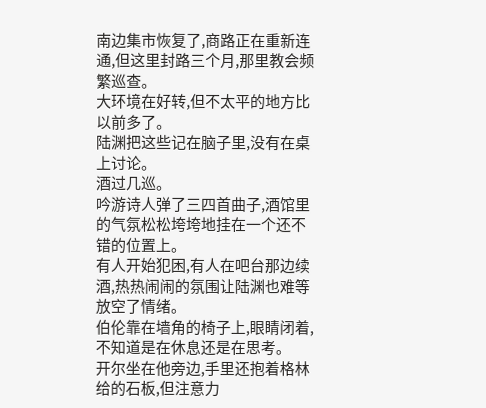南边集市恢复了,商路正在重新连通,但这里封路三个月,那里教会频繁巡查。
大环境在好转,但不太平的地方比以前多了。
陆渊把这些记在脑子里,没有在桌上讨论。
酒过几巡。
吟游诗人弹了三四首曲子,酒馆里的气氛松松垮垮地挂在一个还不错的位置上。
有人开始犯困,有人在吧台那边续酒,热热闹闹的氛围让陆渊也难等放空了情绪。
伯伦靠在墙角的椅子上,眼睛闭着,不知道是在休息还是在思考。
开尔坐在他旁边,手里还抱着格林给的石板,但注意力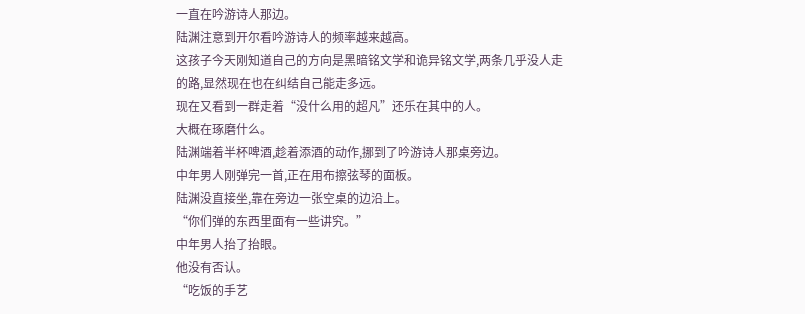一直在吟游诗人那边。
陆渊注意到开尔看吟游诗人的频率越来越高。
这孩子今天刚知道自己的方向是黑暗铭文学和诡异铭文学,两条几乎没人走的路,显然现在也在纠结自己能走多远。
现在又看到一群走着“没什么用的超凡”还乐在其中的人。
大概在琢磨什么。
陆渊端着半杯啤酒,趁着添酒的动作,挪到了吟游诗人那桌旁边。
中年男人刚弹完一首,正在用布擦弦琴的面板。
陆渊没直接坐,靠在旁边一张空桌的边沿上。
“你们弹的东西里面有一些讲究。”
中年男人抬了抬眼。
他没有否认。
“吃饭的手艺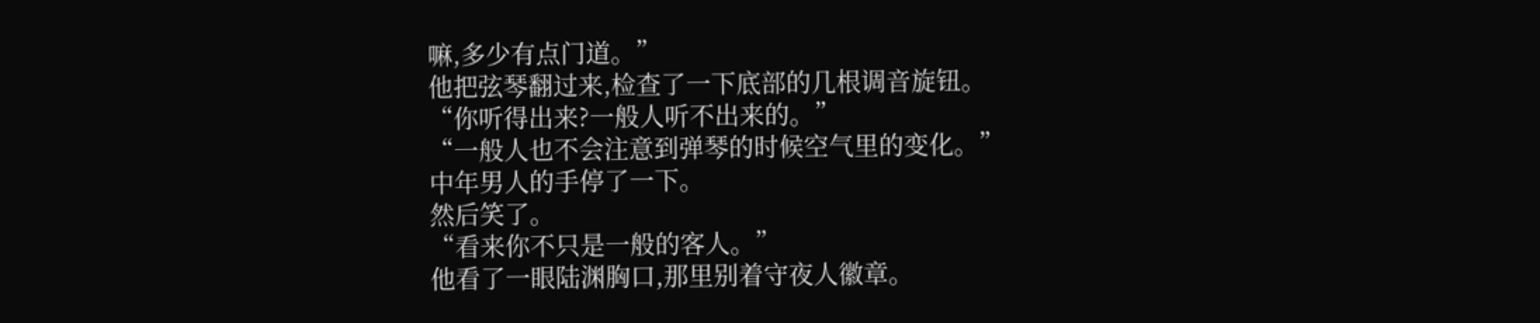嘛,多少有点门道。”
他把弦琴翻过来,检查了一下底部的几根调音旋钮。
“你听得出来?一般人听不出来的。”
“一般人也不会注意到弹琴的时候空气里的变化。”
中年男人的手停了一下。
然后笑了。
“看来你不只是一般的客人。”
他看了一眼陆渊胸口,那里别着守夜人徽章。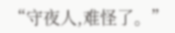“守夜人,难怪了。”